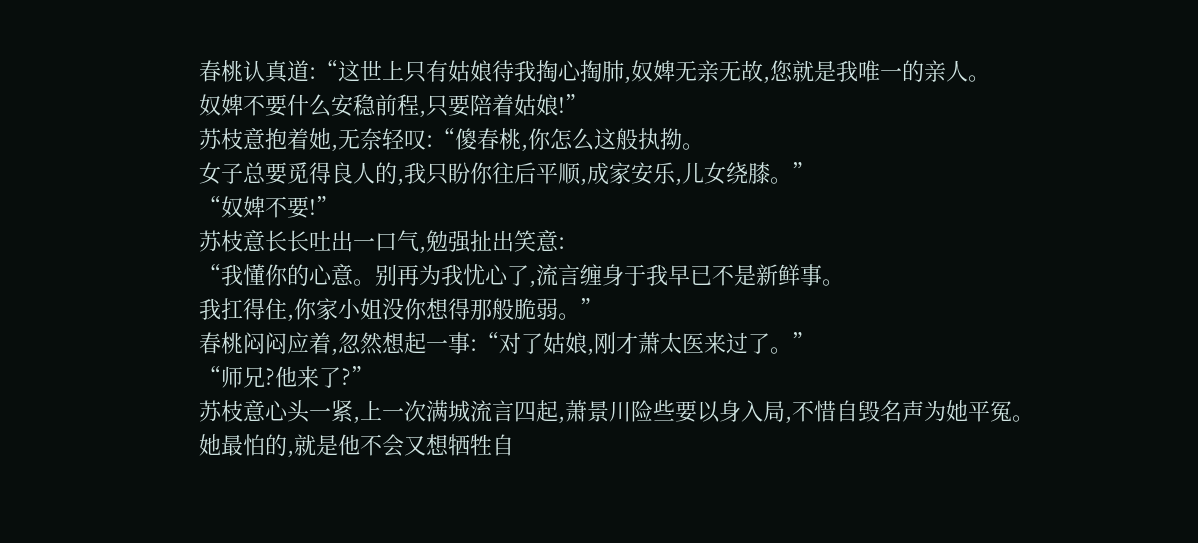春桃认真道:“这世上只有姑娘待我掏心掏肺,奴婢无亲无故,您就是我唯一的亲人。
奴婢不要什么安稳前程,只要陪着姑娘!”
苏枝意抱着她,无奈轻叹:“傻春桃,你怎么这般执拗。
女子总要觅得良人的,我只盼你往后平顺,成家安乐,儿女绕膝。”
“奴婢不要!”
苏枝意长长吐出一口气,勉强扯出笑意:
“我懂你的心意。别再为我忧心了,流言缠身于我早已不是新鲜事。
我扛得住,你家小姐没你想得那般脆弱。”
春桃闷闷应着,忽然想起一事:“对了姑娘,刚才萧太医来过了。”
“师兄?他来了?”
苏枝意心头一紧,上一次满城流言四起,萧景川险些要以身入局,不惜自毁名声为她平冤。
她最怕的,就是他不会又想牺牲自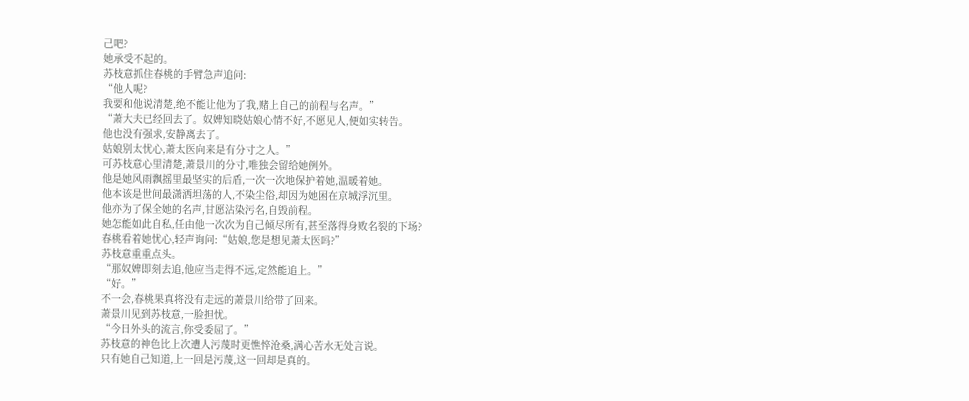己吧?
她承受不起的。
苏枝意抓住春桃的手臂急声追问:
“他人呢?
我要和他说清楚,绝不能让他为了我,赌上自己的前程与名声。”
“萧大夫已经回去了。奴婢知晓姑娘心情不好,不愿见人,便如实转告。
他也没有强求,安静离去了。
姑娘别太忧心,萧太医向来是有分寸之人。”
可苏枝意心里清楚,萧景川的分寸,唯独会留给她例外。
他是她风雨飘摇里最坚实的后盾,一次一次地保护着她,温暖着她。
他本该是世间最潇洒坦荡的人,不染尘俗,却因为她困在京城浮沉里。
他亦为了保全她的名声,甘愿沾染污名,自毁前程。
她怎能如此自私,任由他一次次为自己倾尽所有,甚至落得身败名裂的下场?
春桃看着她忧心,轻声询问:“姑娘,您是想见萧太医吗?”
苏枝意重重点头。
“那奴婢即刻去追,他应当走得不远,定然能追上。”
“好。”
不一会,春桃果真将没有走远的萧景川给带了回来。
萧景川见到苏枝意,一脸担忧。
“今日外头的流言,你受委屈了。”
苏枝意的神色比上次遭人污蔑时更憔悴沧桑,满心苦水无处言说。
只有她自己知道,上一回是污蔑,这一回却是真的。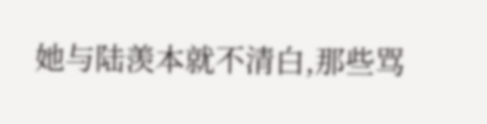她与陆羡本就不清白,那些骂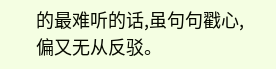的最难听的话,虽句句戳心,偏又无从反驳。